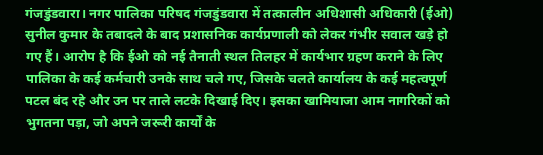गंजडुंडवारा। नगर पालिका परिषद गंजडुंडवारा में तत्कालीन अधिशासी अधिकारी (ईओ) सुनील कुमार के तबादले के बाद प्रशासनिक कार्यप्रणाली को लेकर गंभीर सवाल खड़े हो गए हैं। आरोप है कि ईओ को नई तैनाती स्थल तिलहर में कार्यभार ग्रहण कराने के लिए पालिका के कई कर्मचारी उनके साथ चले गए, जिसके चलते कार्यालय के कई महत्वपूर्ण पटल बंद रहे और उन पर ताले लटके दिखाई दिए। इसका खामियाजा आम नागरिकों को भुगतना पड़ा, जो अपने जरूरी कार्यों के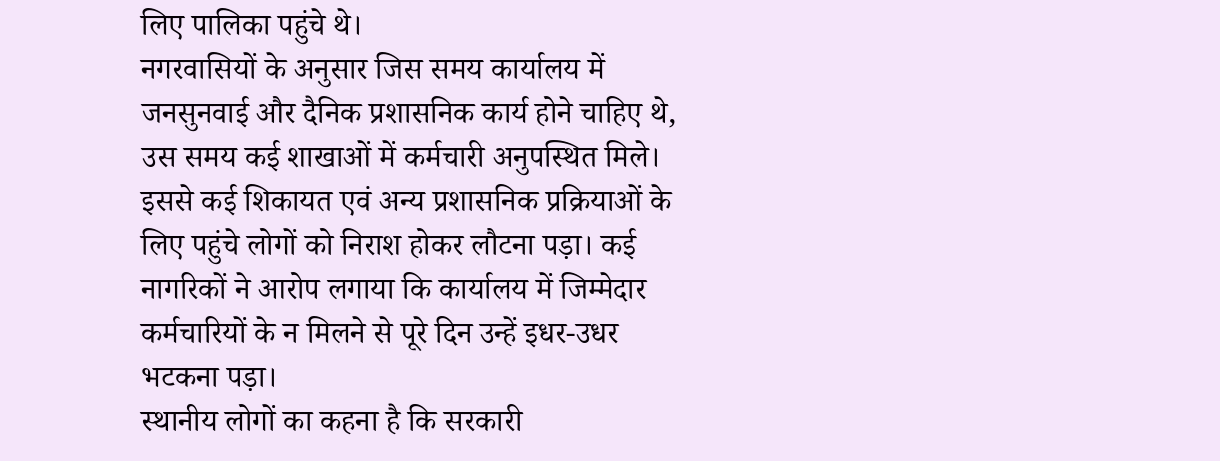लिए पालिका पहुंचे थे।
नगरवासियों के अनुसार जिस समय कार्यालय में जनसुनवाई और दैनिक प्रशासनिक कार्य होने चाहिए थे, उस समय कई शाखाओं में कर्मचारी अनुपस्थित मिले। इससे कई शिकायत एवं अन्य प्रशासनिक प्रक्रियाओं के लिए पहुंचे लोगों को निराश होकर लौटना पड़ा। कई नागरिकों ने आरोप लगाया कि कार्यालय में जिम्मेदार कर्मचारियों के न मिलने से पूरे दिन उन्हें इधर-उधर भटकना पड़ा।
स्थानीय लोगों का कहना है कि सरकारी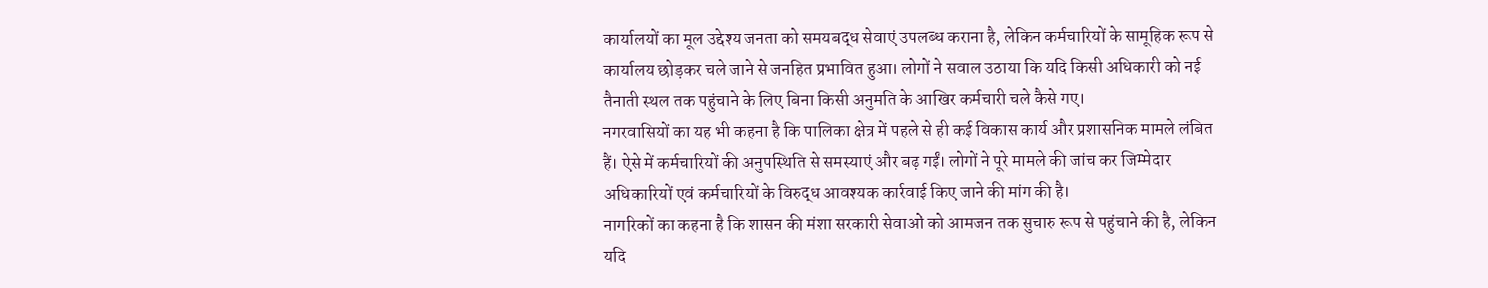कार्यालयों का मूल उद्देश्य जनता को समयबद्ध सेवाएं उपलब्ध कराना है, लेकिन कर्मचारियों के सामूहिक रूप से कार्यालय छोड़कर चले जाने से जनहित प्रभावित हुआ। लोगों ने सवाल उठाया कि यदि किसी अधिकारी को नई तैनाती स्थल तक पहुंचाने के लिए बिना किसी अनुमति के आखिर कर्मचारी चले कैसे गए।
नगरवासियों का यह भी कहना है कि पालिका क्षेत्र में पहले से ही कई विकास कार्य और प्रशासनिक मामले लंबित हैं। ऐसे में कर्मचारियों की अनुपस्थिति से समस्याएं और बढ़ गईं। लोगों ने पूरे मामले की जांच कर जिम्मेदार अधिकारियों एवं कर्मचारियों के विरुद्ध आवश्यक कार्रवाई किए जाने की मांग की है।
नागरिकों का कहना है कि शासन की मंशा सरकारी सेवाओं को आमजन तक सुचारु रूप से पहुंचाने की है, लेकिन यदि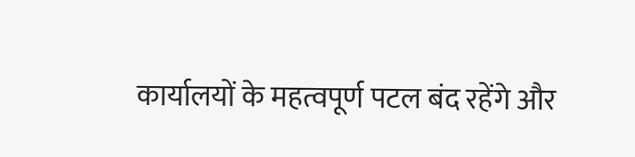कार्यालयों के महत्वपूर्ण पटल बंद रहेंगे और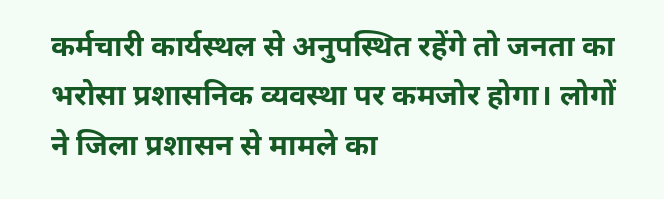कर्मचारी कार्यस्थल से अनुपस्थित रहेंगे तो जनता का भरोसा प्रशासनिक व्यवस्था पर कमजोर होगा। लोगों ने जिला प्रशासन से मामले का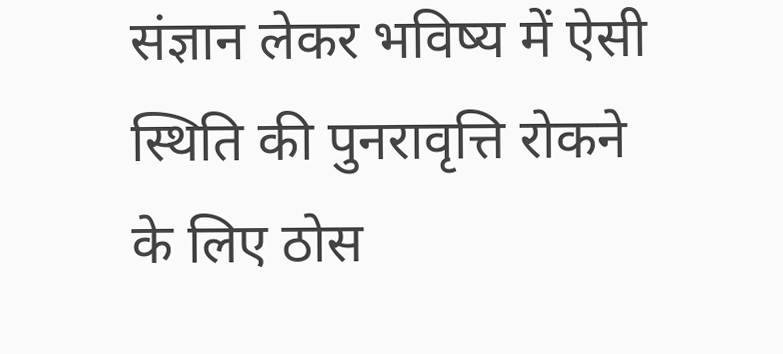संज्ञान लेकर भविष्य में ऐसी स्थिति की पुनरावृत्ति रोकने के लिए ठोस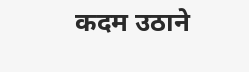कदम उठाने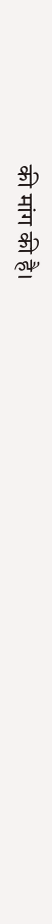की मांग की है।